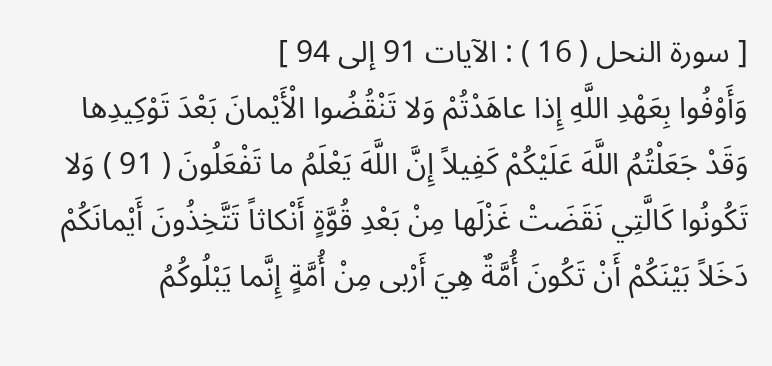[ سورة النحل ( 16 ) : الآيات 91 إلى 94 ]
وَأَوْفُوا بِعَهْدِ اللَّهِ إِذا عاهَدْتُمْ وَلا تَنْقُضُوا الْأَيْمانَ بَعْدَ تَوْكِيدِها وَقَدْ جَعَلْتُمُ اللَّهَ عَلَيْكُمْ كَفِيلاً إِنَّ اللَّهَ يَعْلَمُ ما تَفْعَلُونَ ( 91 ) وَلا تَكُونُوا كَالَّتِي نَقَضَتْ غَزْلَها مِنْ بَعْدِ قُوَّةٍ أَنْكاثاً تَتَّخِذُونَ أَيْمانَكُمْ دَخَلاً بَيْنَكُمْ أَنْ تَكُونَ أُمَّةٌ هِيَ أَرْبى مِنْ أُمَّةٍ إِنَّما يَبْلُوكُمُ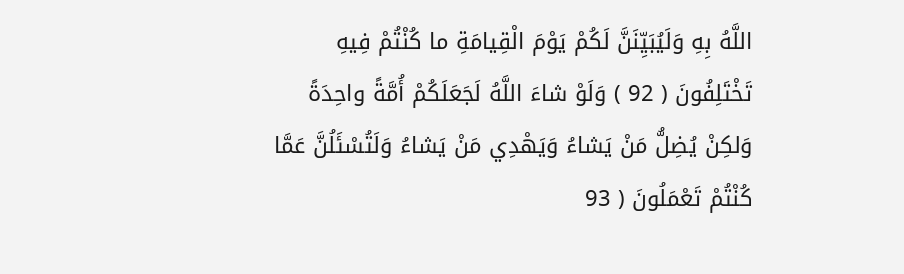اللَّهُ بِهِ وَلَيُبَيِّنَنَّ لَكُمْ يَوْمَ الْقِيامَةِ ما كُنْتُمْ فِيهِ تَخْتَلِفُونَ ( 92 ) وَلَوْ شاءَ اللَّهُ لَجَعَلَكُمْ أُمَّةً واحِدَةً وَلكِنْ يُضِلُّ مَنْ يَشاءُ وَيَهْدِي مَنْ يَشاءُ وَلَتُسْئَلُنَّ عَمَّا كُنْتُمْ تَعْمَلُونَ ( 93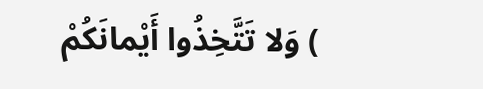) وَلا تَتَّخِذُوا أَيْمانَكُمْ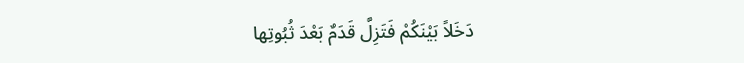دَخَلاً بَيْنَكُمْ فَتَزِلَّ قَدَمٌ بَعْدَ ثُبُوتِها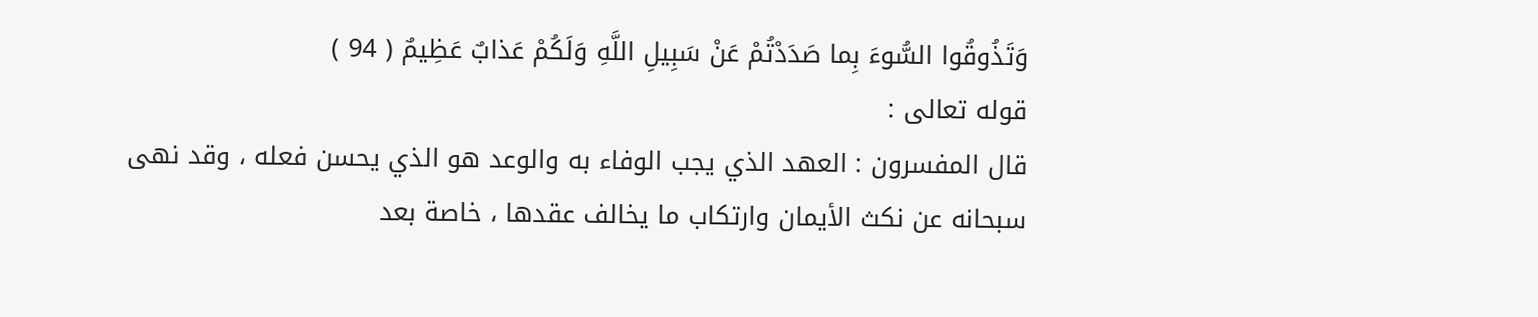وَتَذُوقُوا السُّوءَ بِما صَدَدْتُمْ عَنْ سَبِيلِ اللَّهِ وَلَكُمْ عَذابٌ عَظِيمٌ ( 94 )
قوله تعالى :
قال المفسرون : العهد الذي يجب الوفاء به والوعد هو الذي يحسن فعله ، وقد نهى سبحانه عن نكث الأيمان وارتكاب ما يخالف عقدها ، خاصة بعد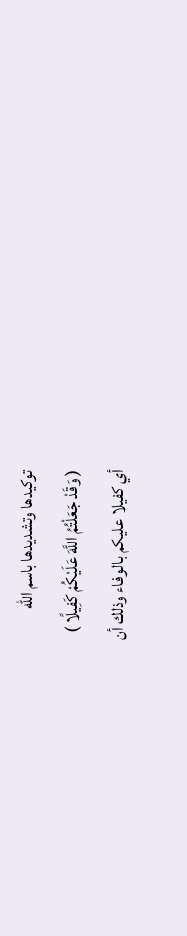توكيدها وتشديدها باسم اللّه
( وَقَدْ جَعَلْتُمُ اللَّهَ عَلَيْكُمْ كَفِيلًا )
أي كفيلا عليكم بالوفاء وذلك أن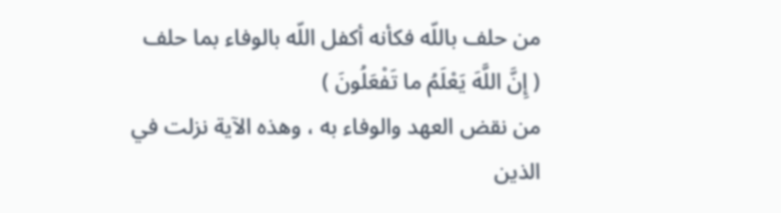من حلف باللّه فكأنه أكفل اللّه بالوفاء بما حلف
( إِنَّ اللَّهَ يَعْلَمُ ما تَفْعَلُونَ )
من نقض العهد والوفاء به ، وهذه الآية نزلت في الذين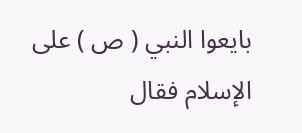بايعوا النبي ( ص ) على الإسلام فقال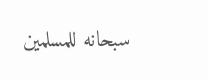سبحانه للمسلمين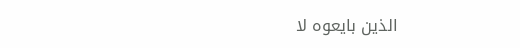الذين بايعوه لا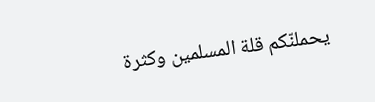يحملنّكم قلة المسلمين وكثرة